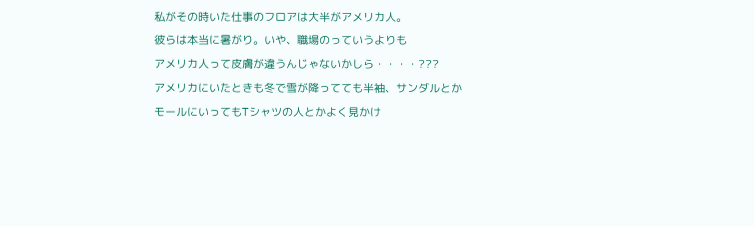私がその時いた仕事のフロアは大半がアメリカ人。
彼らは本当に暑がり。いや、職場のっていうよりも
アメリカ人って皮膚が違うんじゃないかしら・・・・???
アメリカにいたときも冬で雪が降ってても半袖、サンダルとか
モールにいってもTシャツの人とかよく見かけ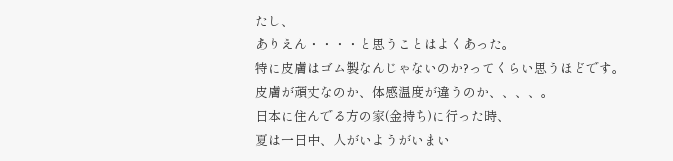たし、
ありえん・・・・と思うことはよくあった。
特に皮膚はゴム製なんじゃないのか?ってくらい思うほどです。
皮膚が頑丈なのか、体感温度が違うのか、、、、。
日本に住んでる方の家(金持ち)に行った時、
夏は一日中、人がいようがいまい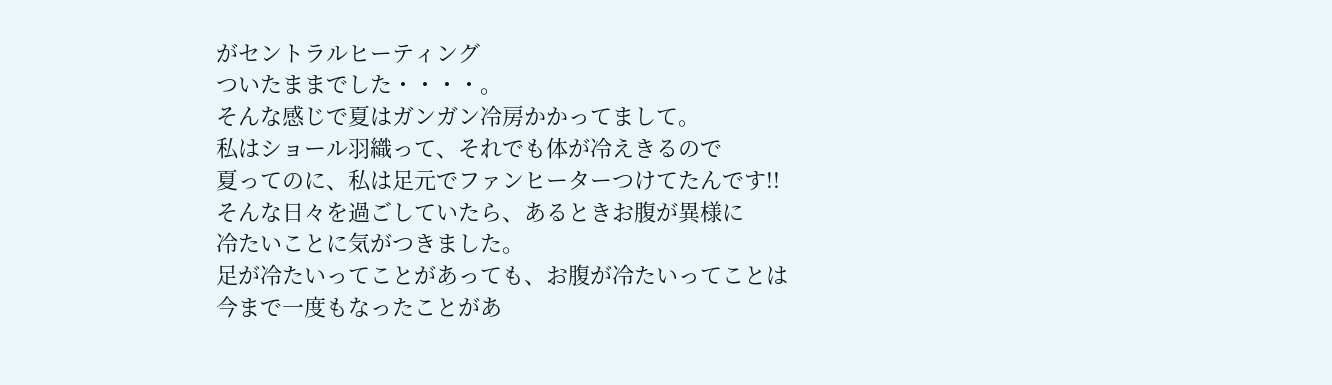がセントラルヒーティング
ついたままでした・・・・。
そんな感じで夏はガンガン冷房かかってまして。
私はショール羽織って、それでも体が冷えきるので
夏ってのに、私は足元でファンヒーターつけてたんです!!
そんな日々を過ごしていたら、あるときお腹が異様に
冷たいことに気がつきました。
足が冷たいってことがあっても、お腹が冷たいってことは
今まで一度もなったことがあ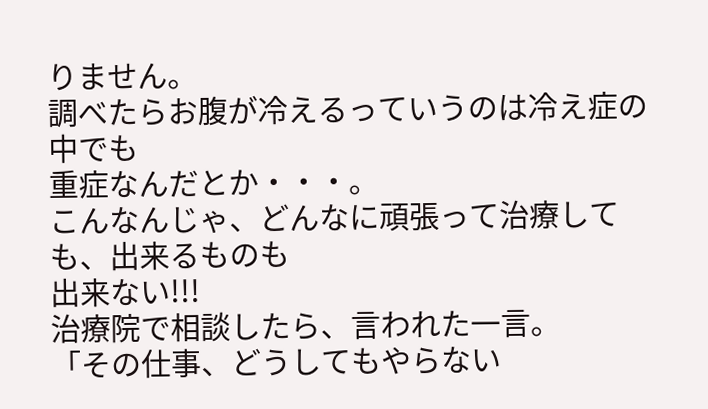りません。
調べたらお腹が冷えるっていうのは冷え症の中でも
重症なんだとか・・・。
こんなんじゃ、どんなに頑張って治療しても、出来るものも
出来ない!!!
治療院で相談したら、言われた一言。
「その仕事、どうしてもやらない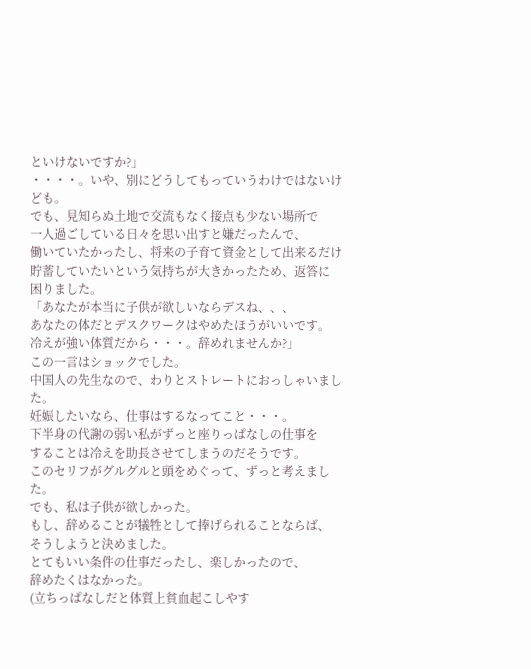といけないですか?」
・・・・。いや、別にどうしてもっていうわけではないけども。
でも、見知らぬ土地で交流もなく接点も少ない場所で
一人過ごしている日々を思い出すと嫌だったんで、
働いていたかったし、将来の子育て資金として出来るだけ
貯蓄していたいという気持ちが大きかったため、返答に
困りました。
「あなたが本当に子供が欲しいならデスね、、、
あなたの体だとデスクワークはやめたほうがいいです。
冷えが強い体質だから・・・。辞めれませんか?」
この一言はショックでした。
中国人の先生なので、わりとストレートにおっしゃいました。
妊娠したいなら、仕事はするなってこと・・・。
下半身の代謝の弱い私がずっと座りっぱなしの仕事を
することは冷えを助長させてしまうのだそうです。
このセリフがグルグルと頭をめぐって、ずっと考えました。
でも、私は子供が欲しかった。
もし、辞めることが犠牲として捧げられることならば、
そうしようと決めました。
とてもいい条件の仕事だったし、楽しかったので、
辞めたくはなかった。
(立ちっぱなしだと体質上貧血起こしやす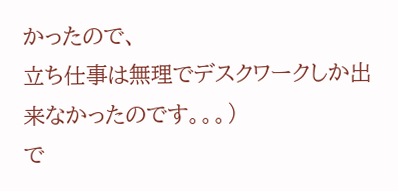かったので、
立ち仕事は無理でデスクワークしか出来なかったのです。。。)
で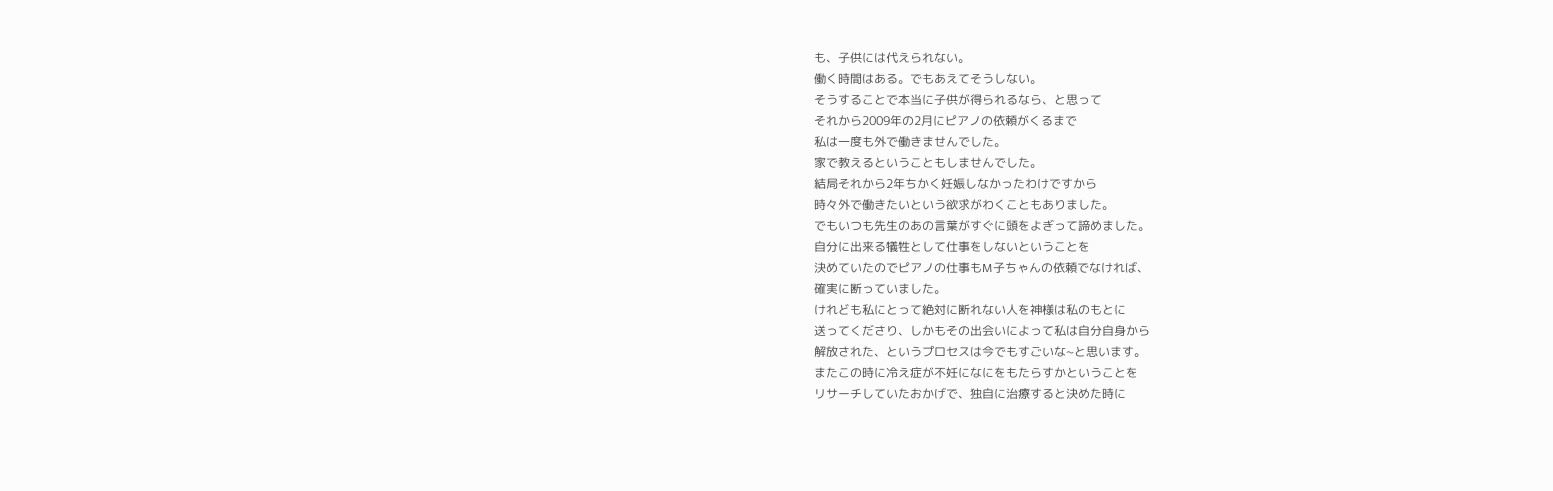も、子供には代えられない。
働く時間はある。でもあえてそうしない。
そうすることで本当に子供が得られるなら、と思って
それから2009年の2月にピアノの依頼がくるまで
私は一度も外で働きませんでした。
家で教えるということもしませんでした。
結局それから2年ちかく妊娠しなかったわけですから
時々外で働きたいという欲求がわくこともありました。
でもいつも先生のあの言葉がすぐに頭をよぎって諦めました。
自分に出来る犠牲として仕事をしないということを
決めていたのでピアノの仕事もM子ちゃんの依頼でなければ、
確実に断っていました。
けれども私にとって絶対に断れない人を神様は私のもとに
送ってくださり、しかもその出会いによって私は自分自身から
解放された、というプロセスは今でもすごいな~と思います。
またこの時に冷え症が不妊になにをもたらすかということを
リサーチしていたおかげで、独自に治療すると決めた時に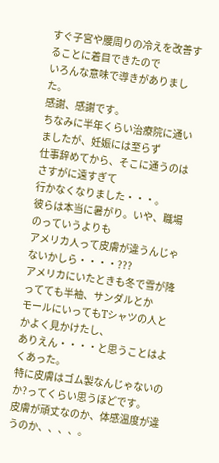すぐ子宮や腰周りの冷えを改善することに着目できたので
いろんな意味で導きがありました。
感謝、感謝です。
ちなみに半年くらい治療院に通いましたが、妊娠には至らず
仕事辞めてから、そこに通うのはさすがに遠すぎて
行かなくなりました・・・。
彼らは本当に暑がり。いや、職場のっていうよりも
アメリカ人って皮膚が違うんじゃないかしら・・・・???
アメリカにいたときも冬で雪が降ってても半袖、サンダルとか
モールにいってもTシャツの人とかよく見かけたし、
ありえん・・・・と思うことはよくあった。
特に皮膚はゴム製なんじゃないのか?ってくらい思うほどです。
皮膚が頑丈なのか、体感温度が違うのか、、、、。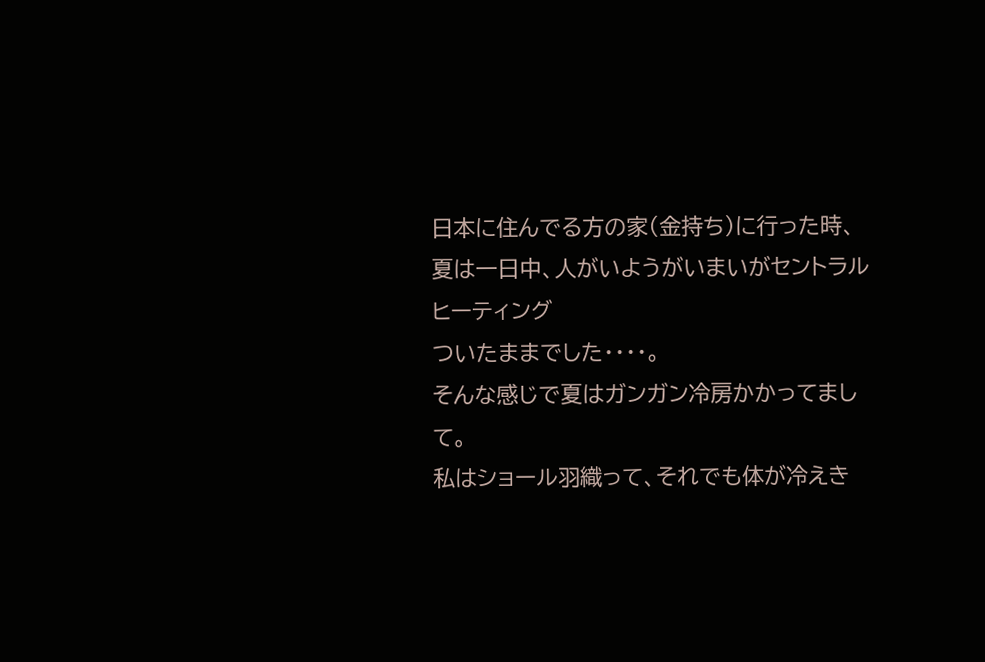日本に住んでる方の家(金持ち)に行った時、
夏は一日中、人がいようがいまいがセントラルヒーティング
ついたままでした・・・・。
そんな感じで夏はガンガン冷房かかってまして。
私はショール羽織って、それでも体が冷えき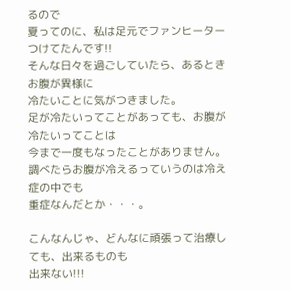るので
夏ってのに、私は足元でファンヒーターつけてたんです!!
そんな日々を過ごしていたら、あるときお腹が異様に
冷たいことに気がつきました。
足が冷たいってことがあっても、お腹が冷たいってことは
今まで一度もなったことがありません。
調べたらお腹が冷えるっていうのは冷え症の中でも
重症なんだとか・・・。

こんなんじゃ、どんなに頑張って治療しても、出来るものも
出来ない!!!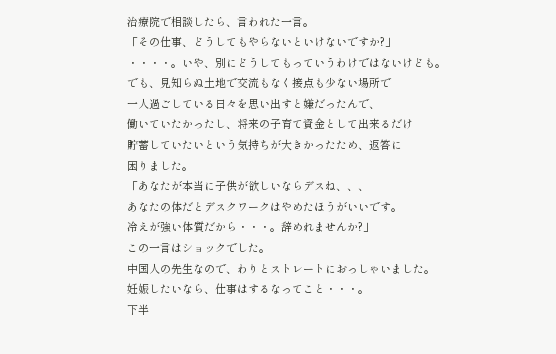治療院で相談したら、言われた一言。
「その仕事、どうしてもやらないといけないですか?」
・・・・。いや、別にどうしてもっていうわけではないけども。
でも、見知らぬ土地で交流もなく接点も少ない場所で
一人過ごしている日々を思い出すと嫌だったんで、
働いていたかったし、将来の子育て資金として出来るだけ
貯蓄していたいという気持ちが大きかったため、返答に
困りました。
「あなたが本当に子供が欲しいならデスね、、、
あなたの体だとデスクワークはやめたほうがいいです。
冷えが強い体質だから・・・。辞めれませんか?」
この一言はショックでした。
中国人の先生なので、わりとストレートにおっしゃいました。
妊娠したいなら、仕事はするなってこと・・・。
下半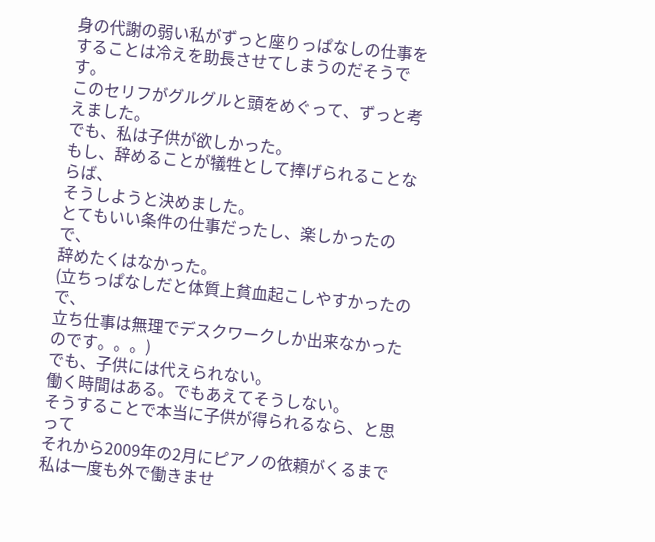身の代謝の弱い私がずっと座りっぱなしの仕事を
することは冷えを助長させてしまうのだそうです。
このセリフがグルグルと頭をめぐって、ずっと考えました。
でも、私は子供が欲しかった。
もし、辞めることが犠牲として捧げられることならば、
そうしようと決めました。
とてもいい条件の仕事だったし、楽しかったので、
辞めたくはなかった。
(立ちっぱなしだと体質上貧血起こしやすかったので、
立ち仕事は無理でデスクワークしか出来なかったのです。。。)
でも、子供には代えられない。
働く時間はある。でもあえてそうしない。
そうすることで本当に子供が得られるなら、と思って
それから2009年の2月にピアノの依頼がくるまで
私は一度も外で働きませ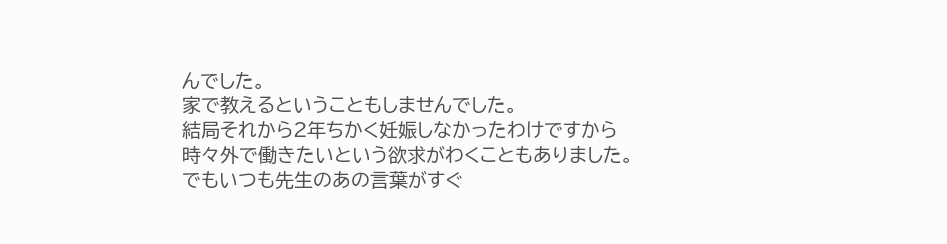んでした。
家で教えるということもしませんでした。
結局それから2年ちかく妊娠しなかったわけですから
時々外で働きたいという欲求がわくこともありました。
でもいつも先生のあの言葉がすぐ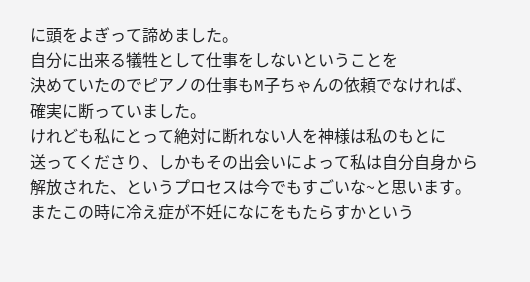に頭をよぎって諦めました。
自分に出来る犠牲として仕事をしないということを
決めていたのでピアノの仕事もM子ちゃんの依頼でなければ、
確実に断っていました。
けれども私にとって絶対に断れない人を神様は私のもとに
送ってくださり、しかもその出会いによって私は自分自身から
解放された、というプロセスは今でもすごいな~と思います。
またこの時に冷え症が不妊になにをもたらすかという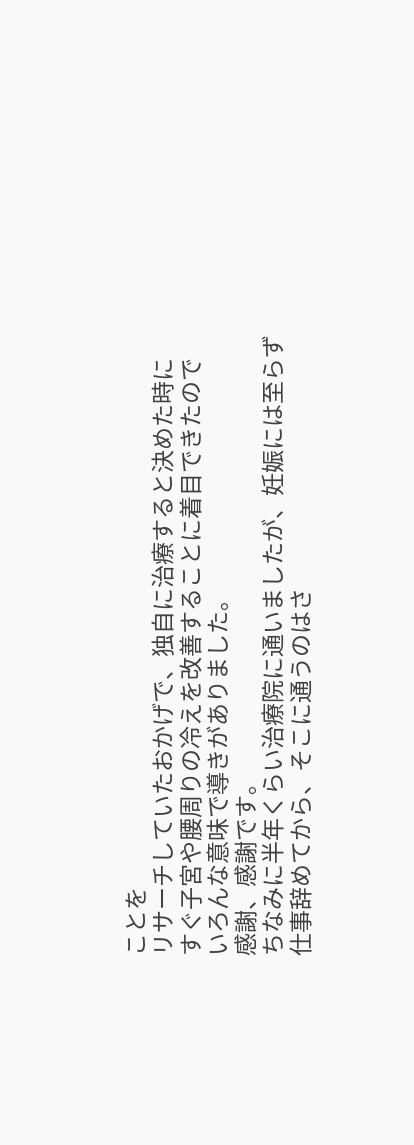ことを
リサーチしていたおかげで、独自に治療すると決めた時に
すぐ子宮や腰周りの冷えを改善することに着目できたので
いろんな意味で導きがありました。
感謝、感謝です。
ちなみに半年くらい治療院に通いましたが、妊娠には至らず
仕事辞めてから、そこに通うのはさ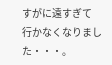すがに遠すぎて
行かなくなりました・・・。